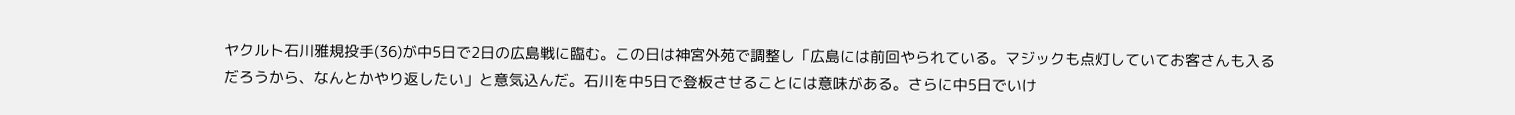ヤクルト石川雅規投手(36)が中5日で2日の広島戦に臨む。この日は神宮外苑で調整し「広島には前回やられている。マジックも点灯していてお客さんも入るだろうから、なんとかやり返したい」と意気込んだ。石川を中5日で登板させることには意味がある。さらに中5日でいけ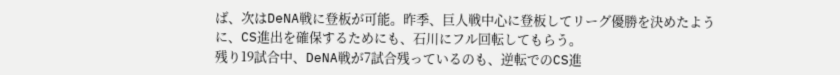ば、次はDeNA戦に登板が可能。昨季、巨人戦中心に登板してリーグ優勝を決めたように、CS進出を確保するためにも、石川にフル回転してもらう。
残り19試合中、DeNA戦が7試合残っているのも、逆転でのCS進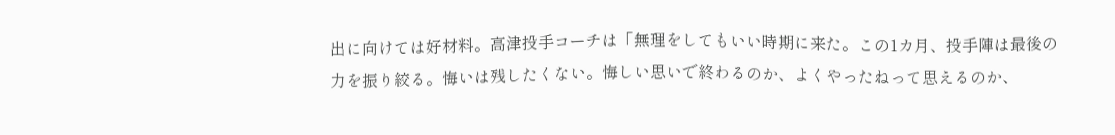出に向けては好材料。高津投手コーチは「無理をしてもいい時期に来た。この1カ月、投手陣は最後の力を振り絞る。悔いは残したくない。悔しい思いで終わるのか、よくやったねって思えるのか、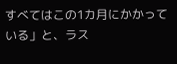すべてはこの1カ月にかかっている」と、ラス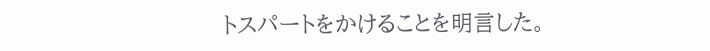トスパートをかけることを明言した。